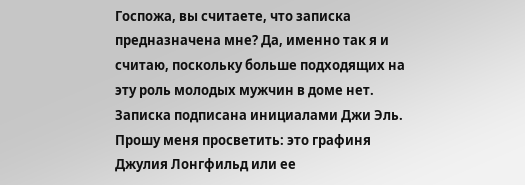Госпожа, вы считаете, что записка предназначена мне? Да, именно так я и считаю, поскольку больше подходящих на эту роль молодых мужчин в доме нет. Записка подписана инициалами Джи Эль. Прошу меня просветить: это графиня Джулия Лонгфильд или ее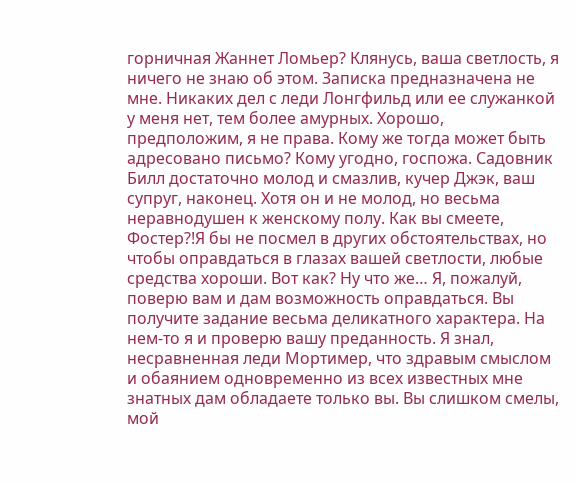горничная Жаннет Ломьер? Клянусь, ваша светлость, я ничего не знаю об этом. Записка предназначена не мне. Никаких дел с леди Лонгфильд или ее служанкой у меня нет, тем более амурных. Хорошо, предположим, я не права. Кому же тогда может быть адресовано письмо? Кому угодно, госпожа. Садовник Билл достаточно молод и смазлив, кучер Джэк, ваш супруг, наконец. Хотя он и не молод, но весьма неравнодушен к женскому полу. Как вы смеете, Фостер?!Я бы не посмел в других обстоятельствах, но чтобы оправдаться в глазах вашей светлости, любые средства хороши. Вот как? Ну что же… Я, пожалуй, поверю вам и дам возможность оправдаться. Вы получите задание весьма деликатного характера. На нем-то я и проверю вашу преданность. Я знал, несравненная леди Мортимер, что здравым смыслом и обаянием одновременно из всех известных мне знатных дам обладаете только вы. Вы слишком смелы, мой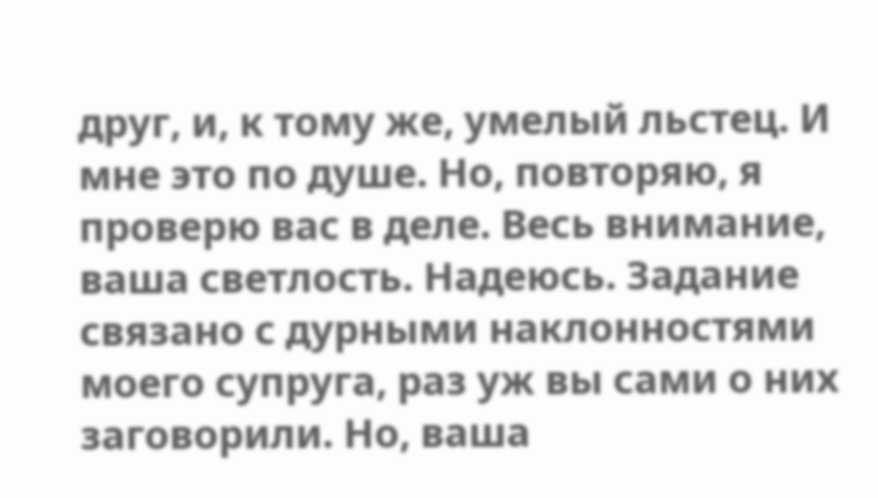друг, и, к тому же, умелый льстец. И мне это по душе. Но, повторяю, я проверю вас в деле. Весь внимание, ваша светлость. Надеюсь. Задание связано с дурными наклонностями моего супруга, раз уж вы сами о них заговорили. Но, ваша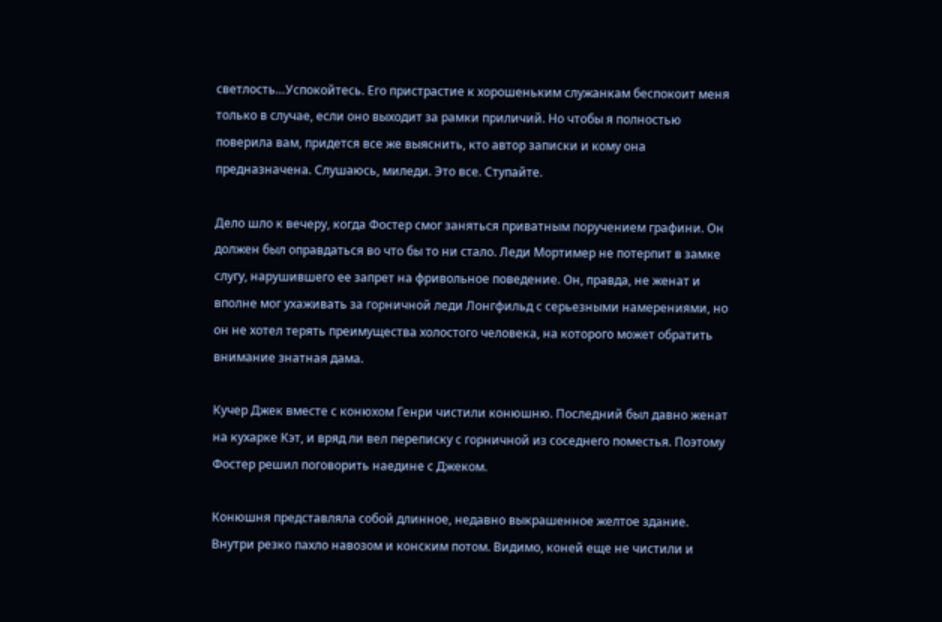светлость…Успокойтесь. Его пристрастие к хорошеньким служанкам беспокоит меня только в случае, если оно выходит за рамки приличий. Но чтобы я полностью поверила вам, придется все же выяснить, кто автор записки и кому она предназначена. Слушаюсь, миледи. Это все. Ступайте.

Дело шло к вечеру, когда Фостер смог заняться приватным поручением графини. Он должен был оправдаться во что бы то ни стало. Леди Мортимер не потерпит в замке слугу, нарушившего ее запрет на фривольное поведение. Он, правда, не женат и вполне мог ухаживать за горничной леди Лонгфильд с серьезными намерениями, но он не хотел терять преимущества холостого человека, на которого может обратить внимание знатная дама.

Кучер Джек вместе с конюхом Генри чистили конюшню. Последний был давно женат на кухарке Кэт, и вряд ли вел переписку с горничной из соседнего поместья. Поэтому Фостер решил поговорить наедине с Джеком.

Конюшня представляла собой длинное, недавно выкрашенное желтое здание. Внутри резко пахло навозом и конским потом. Видимо, коней еще не чистили и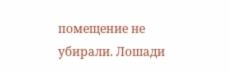помещение не убирали. Лошади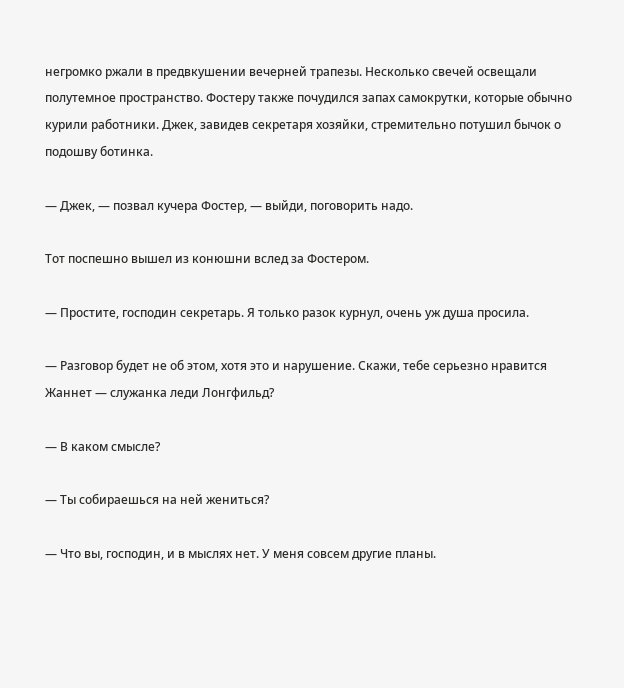негромко ржали в предвкушении вечерней трапезы. Несколько свечей освещали полутемное пространство. Фостеру также почудился запах самокрутки, которые обычно курили работники. Джек, завидев секретаря хозяйки, стремительно потушил бычок о подошву ботинка.

— Джек, — позвал кучера Фостер, — выйди, поговорить надо.

Тот поспешно вышел из конюшни вслед за Фостером.

— Простите, господин секретарь. Я только разок курнул, очень уж душа просила.

— Разговор будет не об этом, хотя это и нарушение. Скажи, тебе серьезно нравится Жаннет — служанка леди Лонгфильд?

— В каком смысле?

— Ты собираешься на ней жениться?

— Что вы, господин, и в мыслях нет. У меня совсем другие планы.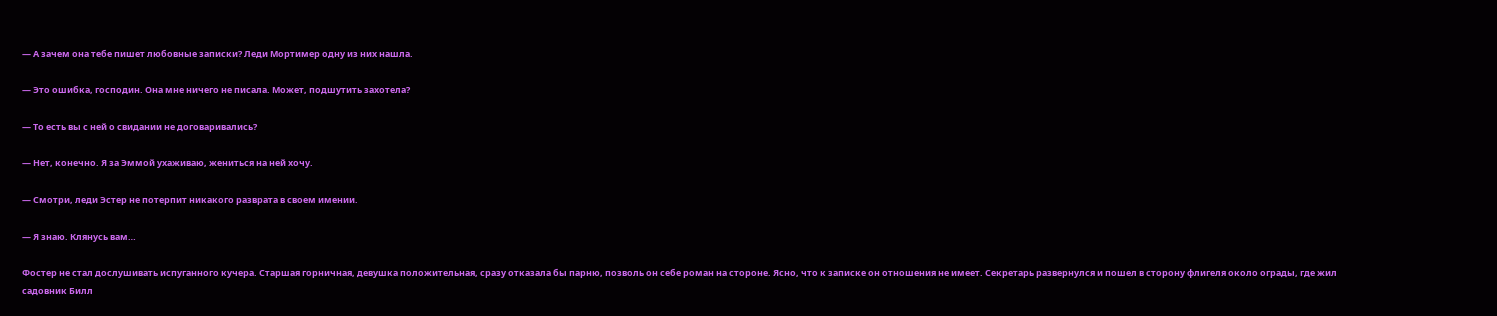— А зачем она тебе пишет любовные записки? Леди Мортимер одну из них нашла.

— Это ошибка, господин. Она мне ничего не писала. Может, подшутить захотела?

— То есть вы с ней о свидании не договаривались?

— Нет, конечно. Я за Эммой ухаживаю, жениться на ней хочу.

— Смотри, леди Эстер не потерпит никакого разврата в своем имении.

— Я знаю. Клянусь вам…

Фостер не стал дослушивать испуганного кучера. Старшая горничная, девушка положительная, сразу отказала бы парню, позволь он себе роман на стороне. Ясно, что к записке он отношения не имеет. Секретарь развернулся и пошел в сторону флигеля около ограды, где жил садовник Билл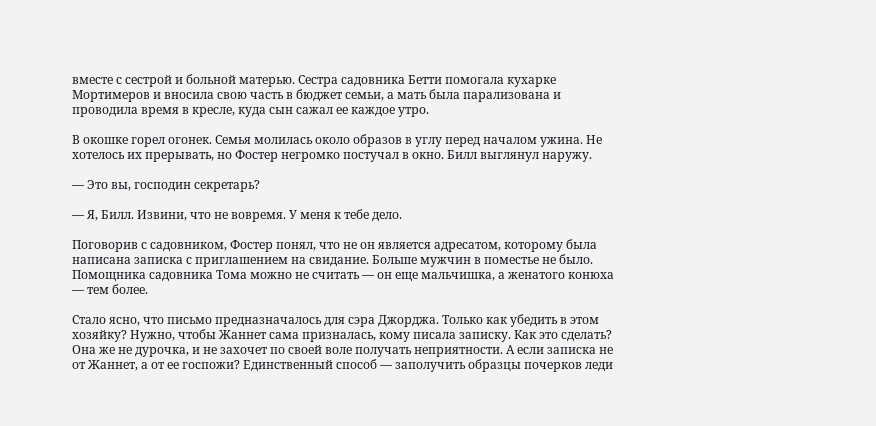вместе с сестрой и больной матерью. Сестра садовника Бетти помогала кухарке Мортимеров и вносила свою часть в бюджет семьи, а мать была парализована и проводила время в кресле, куда сын сажал ее каждое утро.

В окошке горел огонек. Семья молилась около образов в углу перед началом ужина. Не хотелось их прерывать, но Фостер негромко постучал в окно. Билл выглянул наружу.

— Это вы, господин секретарь?

— Я, Билл. Извини, что не вовремя. У меня к тебе дело.

Поговорив с садовником, Фостер понял, что не он является адресатом, которому была написана записка с приглашением на свидание. Больше мужчин в поместье не было. Помощника садовника Тома можно не считать — он еще мальчишка, а женатого конюха — тем более.

Стало ясно, что письмо предназначалось для сэра Джорджа. Только как убедить в этом хозяйку? Нужно, чтобы Жаннет сама призналась, кому писала записку. Как это сделать? Она же не дурочка, и не захочет по своей воле получать неприятности. А если записка не от Жаннет, а от ее госпожи? Единственный способ — заполучить образцы почерков леди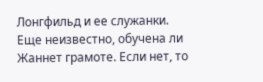Лонгфильд и ее служанки. Еще неизвестно, обучена ли Жаннет грамоте. Если нет, то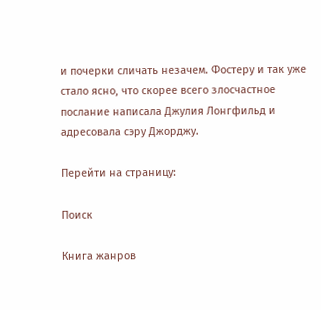и почерки сличать незачем. Фостеру и так уже стало ясно, что скорее всего злосчастное послание написала Джулия Лонгфильд и адресовала сэру Джорджу.

Перейти на страницу:

Поиск

Книга жанров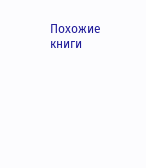Похожие книги